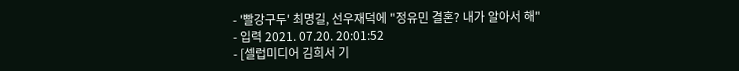- '빨강구두' 최명길, 선우재덕에 "정유민 결혼? 내가 알아서 해"
- 입력 2021. 07.20. 20:01:52
- [셀럽미디어 김희서 기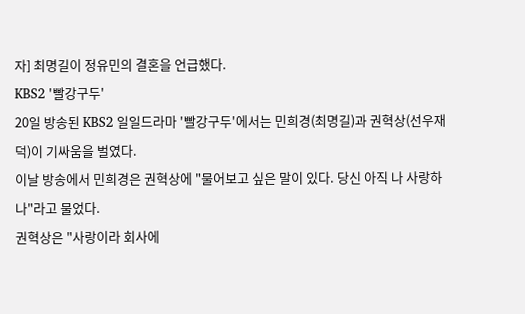자] 최명길이 정유민의 결혼을 언급했다.
KBS2 '빨강구두'
20일 방송된 KBS2 일일드라마 '빨강구두'에서는 민희경(최명길)과 권혁상(선우재덕)이 기싸움을 벌였다.
이날 방송에서 민희경은 권혁상에 "물어보고 싶은 말이 있다. 당신 아직 나 사랑하나"라고 물었다.
권혁상은 "사랑이라 회사에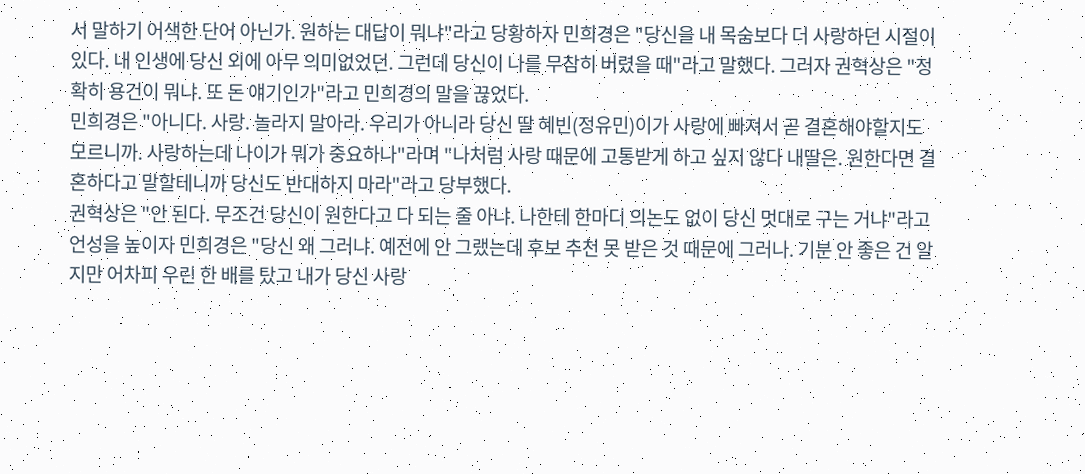서 말하기 어색한 단어 아닌가. 원하는 대답이 뭐냐"라고 당황하자 민희경은 "당신을 내 목숨보다 더 사랑하던 시절이 있다. 내 인생에 당신 외에 아무 의미없었던. 그런데 당신이 나를 무참히 버렸을 때"라고 말했다. 그러자 권혁상은 "정확히 용건이 뭐냐. 또 돈 얘기인가"라고 민희경의 말을 끊었다.
민희경은 "아니다. 사랑. 놀라지 말아라. 우리가 아니라 당신 딸 혜빈(정유민)이가 사랑에 빠져서 곧 결혼해야할지도 모르니까. 사랑하는데 나이가 뭐가 중요하나"라며 "나처럼 사랑 때문에 고통받게 하고 싶지 않다 내딸은. 원한다면 결혼하다고 말할테니까 당신도 반대하지 마라"라고 당부했다.
권혁상은 "안 된다. 무조건 당신이 원한다고 다 되는 줄 아냐. 나한테 한마디 의논도 없이 당신 멋대로 구는 거냐"라고 언성을 높이자 민희경은 "당신 왜 그러냐. 예전에 안 그랬는데 후보 추천 못 받은 것 때문에 그러나. 기분 안 좋은 건 알지만 어차피 우린 한 배를 탔고 내가 당신 사랑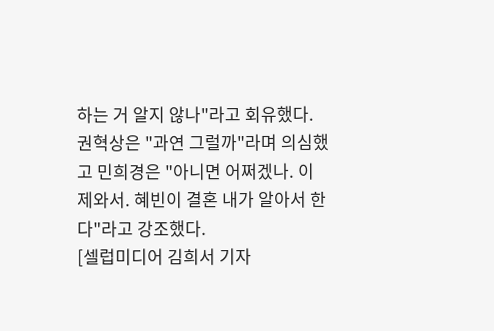하는 거 알지 않나"라고 회유했다.
권혁상은 "과연 그럴까"라며 의심했고 민희경은 "아니면 어쩌겠나. 이제와서. 혜빈이 결혼 내가 알아서 한다"라고 강조했다.
[셀럽미디어 김희서 기자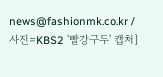news@fashionmk.co.kr / 사진=KBS2 '빨강구두' 캡처]